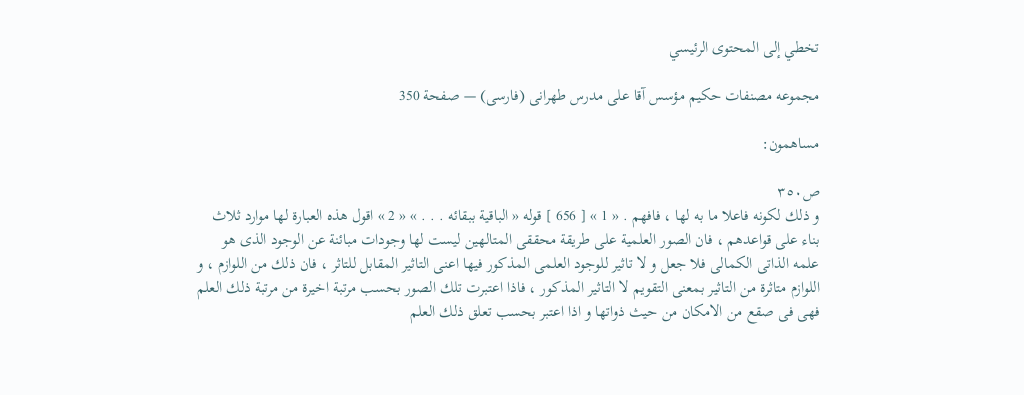تخطي إلى المحتوى الرئيسي

مجموعه مصنفات حكيم مؤسس آقا على مدرس طهرانى (فارسى) — صفحة 350

مساهمون:

ص٣٥٠
و ذلك لكونه فاعلا ما به لها ، فافهم . « 1 » [ 656 ] قوله « الباقية ببقائه . . . » « 2 » اقول هذه العبارة لها موارد ثلاث بناء على قواعدهم ، فان الصور العلمية على طريقة محققى المتالهين ليست لها وجودات مبائنة عن الوجود الذى هو علمه الذاتى الكمالى فلا جعل و لا تاثير للوجود العلمى المذكور فيها اعنى التاثير المقابل للتاثر ، فان ذلك من اللوازم ، و اللوازم متاثرة من التاثير بمعنى التقويم لا التاثير المذكور ، فاذا اعتبرت تلك الصور بحسب مرتبة اخيرة من مرتبة ذلك العلم فهى فى صقع من الامكان من حيث ذواتها و اذا اعتبر بحسب تعلق ذلك العلم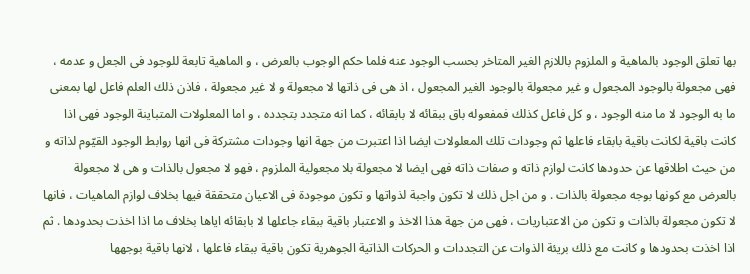بها تعلق الوجود بالماهية و الملزوم باللازم الغير المتاخر بحسب الوجود عنه فلما حكم الوجوب بالعرض ، و الماهية تابعة للوجود فى الجعل و عدمه ، فهى مجعولة بالوجود المجعول و غير مجعولة بالوجود الغير المجعول ، اذ هى فى ذاتها لا مجعولة و لا غير مجعولة ، فاذن ذلك العلم فاعل لها بمعنى ما به الوجود لا ما منه الوجود ، و كل فاعل كذلك فمفعوله باق ببقائه لا بابقائه ، كما انه متجدد بتجدده ، و اما المعلولات المتباينة الوجود فهى اذا كانت باقية لكانت باقية بابقاء فاعلها ثم وجودات تلك المعلولات ايضا اذا اعتبرت من جهة انها وجودات مشتركة فى انها روابط الوجود القيّوم لذاته و من حيث اطلاقها عن حدودها كانت لوازم ذاته و صفات ذاته فهى ايضا لا مجعولة بلا مجعولية الملزوم ، فهو لا مجعول بالذات و هى لا مجعولة بالعرض مع كونها بوجه مجعولة بالذات . و من اجل ذلك لا تكون واجبة لذواتها و تكون موجودة فى الاعيان متحققة فيها بخلاف لوازم الماهيات ، فانها لا تكون مجعولة بالذات و تكون من الاعتباريات ، فهى من جهة هذا الاخذ و الاعتبار باقية ببقاء جاعلها لا بابقائه اياها بخلاف ما اذا اخذت بحدودها . ثم اذا اخذت بحدودها و كانت مع ذلك بريئة الذوات عن التجددات و الحركات الذاتية الجوهرية تكون باقية ببقاء فاعلها ، لانها باقية بوجهها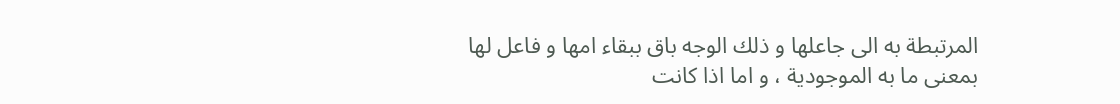المرتبطة به الى جاعلها و ذلك الوجه باق ببقاء امها و فاعل لها بمعنى ما به الموجودية ، و اما اذا كانت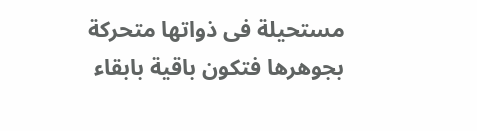مستحيلة فى ذواتها متحركة بجوهرها فتكون باقية بابقاء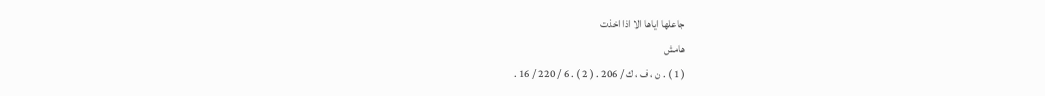جاعلها اياها الا اذا اخذت
هامش
( 1 ) . ن ، ف ، ك / 206 . ( 2 ) . 6 / 220 / 16 .